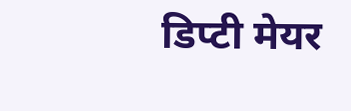डिप्टी मेयर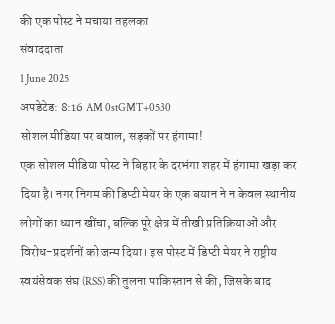की एक पोस्ट ने मचाया तहलका
संवाददाता
1 June 2025
अपडेटेड: 8:16 AM 0stGMT+0530
सोशल मीडिया पर बवाल, सड़कों पर हंगामा!
एक सोशल मीडिया पोस्ट ने बिहार के दरभंगा शहर में हंगामा खड़ा कर दिया है। नगर निगम की डिप्टी मेयर के एक बयान ने न केवल स्थानीय लोगों का ध्यान खींचा, बल्कि पूरे क्षेत्र में तीखी प्रतिक्रियाओं और विरोध-प्रदर्शनों को जन्म दिया। इस पोस्ट में डिप्टी मेयर ने राष्ट्रीय स्वयंसेवक संघ (RSS) की तुलना पाकिस्तान से की, जिसके बाद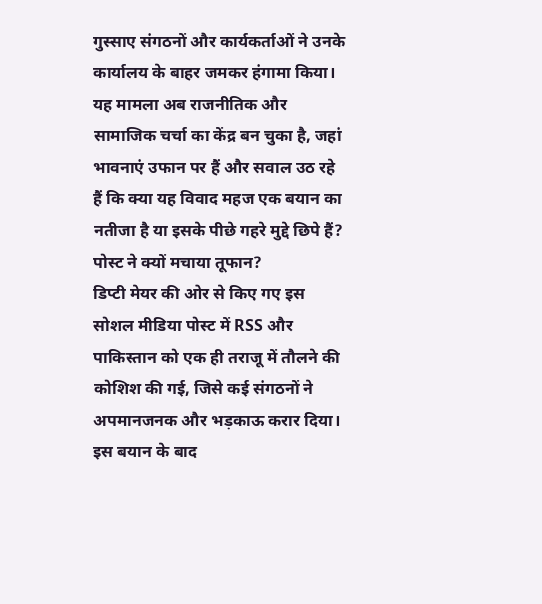गुस्साए संगठनों और कार्यकर्ताओं ने उनके कार्यालय के बाहर जमकर हंगामा किया। यह मामला अब राजनीतिक और सामाजिक चर्चा का केंद्र बन चुका है, जहां भावनाएं उफान पर हैं और सवाल उठ रहे हैं कि क्या यह विवाद महज एक बयान का नतीजा है या इसके पीछे गहरे मुद्दे छिपे हैं?
पोस्ट ने क्यों मचाया तूफान?
डिप्टी मेयर की ओर से किए गए इस सोशल मीडिया पोस्ट में RSS और पाकिस्तान को एक ही तराजू में तौलने की कोशिश की गई, जिसे कई संगठनों ने अपमानजनक और भड़काऊ करार दिया। इस बयान के बाद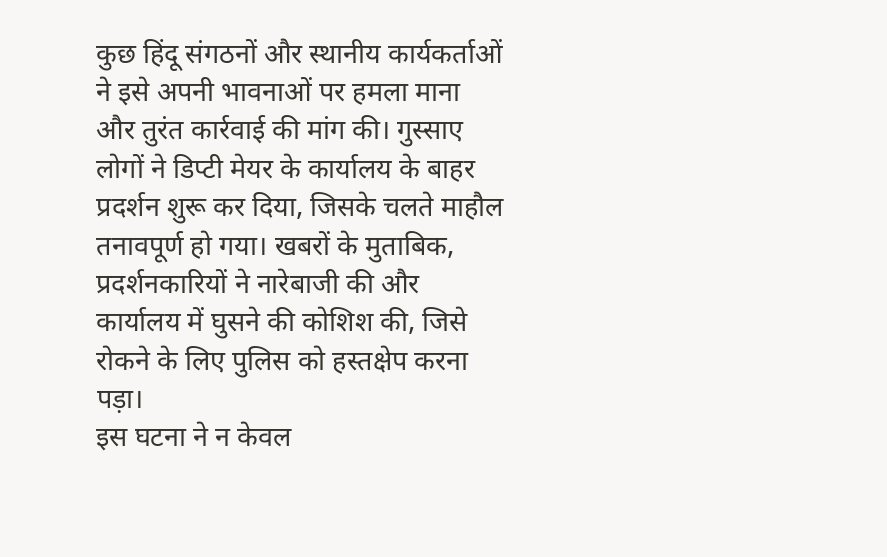कुछ हिंदू संगठनों और स्थानीय कार्यकर्ताओं ने इसे अपनी भावनाओं पर हमला माना और तुरंत कार्रवाई की मांग की। गुस्साए लोगों ने डिप्टी मेयर के कार्यालय के बाहर प्रदर्शन शुरू कर दिया, जिसके चलते माहौल तनावपूर्ण हो गया। खबरों के मुताबिक, प्रदर्शनकारियों ने नारेबाजी की और कार्यालय में घुसने की कोशिश की, जिसे रोकने के लिए पुलिस को हस्तक्षेप करना पड़ा।
इस घटना ने न केवल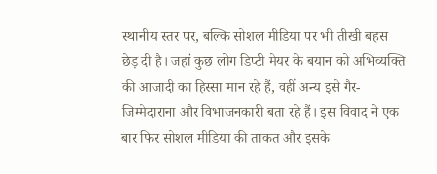स्थानीय स्तर पर, बल्कि सोशल मीडिया पर भी तीखी बहस छेड़ दी है। जहां कुछ लोग डिप्टी मेयर के बयान को अभिव्यक्ति की आजादी का हिस्सा मान रहे हैं, वहीं अन्य इसे गैर-जिम्मेदाराना और विभाजनकारी बता रहे हैं। इस विवाद ने एक बार फिर सोशल मीडिया की ताकत और इसके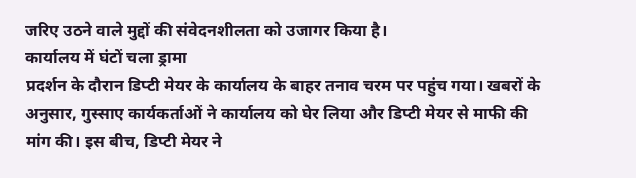जरिए उठने वाले मुद्दों की संवेदनशीलता को उजागर किया है।
कार्यालय में घंटों चला ड्रामा
प्रदर्शन के दौरान डिप्टी मेयर के कार्यालय के बाहर तनाव चरम पर पहुंच गया। खबरों के अनुसार, गुस्साए कार्यकर्ताओं ने कार्यालय को घेर लिया और डिप्टी मेयर से माफी की मांग की। इस बीच, डिप्टी मेयर ने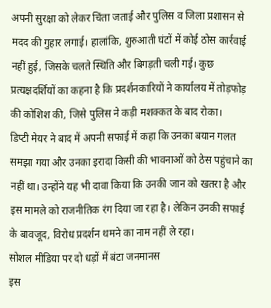अपनी सुरक्षा को लेकर चिंता जताई और पुलिस व जिला प्रशासन से मदद की गुहार लगाई। हालांकि, शुरुआती घंटों में कोई ठोस कार्रवाई नहीं हुई, जिसके चलते स्थिति और बिगड़ती चली गई। कुछ प्रत्यक्षदर्शियों का कहना है कि प्रदर्शनकारियों ने कार्यालय में तोड़फोड़ की कोशिश की, जिसे पुलिस ने कड़ी मशक्कत के बाद रोका।
डिप्टी मेयर ने बाद में अपनी सफाई में कहा कि उनका बयान गलत समझा गया और उनका इरादा किसी की भावनाओं को ठेस पहुंचाने का नहीं था। उन्होंने यह भी दावा किया कि उनकी जान को खतरा है और इस मामले को राजनीतिक रंग दिया जा रहा है। लेकिन उनकी सफाई के बावजूद, विरोध प्रदर्शन थमने का नाम नहीं ले रहा।
सोशल मीडिया पर दो धड़ों में बंटा जनमानस
इस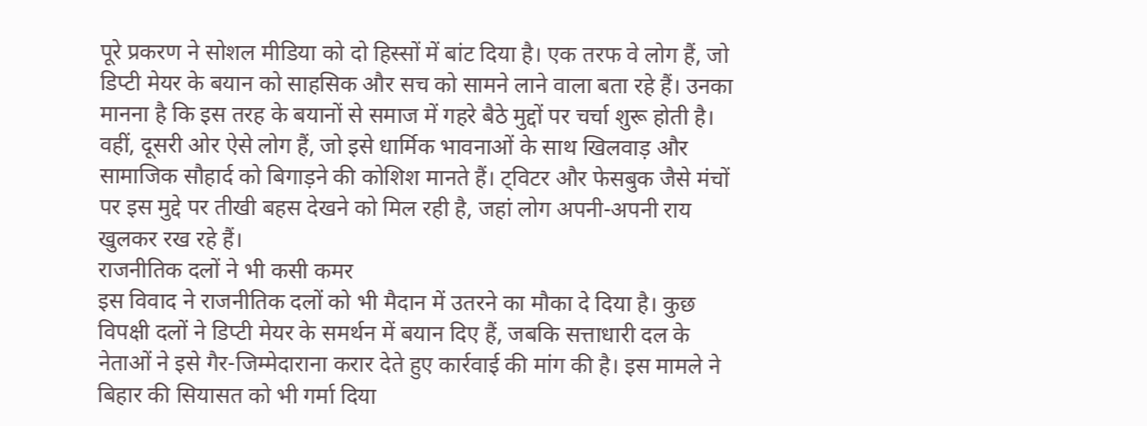पूरे प्रकरण ने सोशल मीडिया को दो हिस्सों में बांट दिया है। एक तरफ वे लोग हैं, जो डिप्टी मेयर के बयान को साहसिक और सच को सामने लाने वाला बता रहे हैं। उनका मानना है कि इस तरह के बयानों से समाज में गहरे बैठे मुद्दों पर चर्चा शुरू होती है। वहीं, दूसरी ओर ऐसे लोग हैं, जो इसे धार्मिक भावनाओं के साथ खिलवाड़ और सामाजिक सौहार्द को बिगाड़ने की कोशिश मानते हैं। ट्विटर और फेसबुक जैसे मंचों पर इस मुद्दे पर तीखी बहस देखने को मिल रही है, जहां लोग अपनी-अपनी राय खुलकर रख रहे हैं।
राजनीतिक दलों ने भी कसी कमर
इस विवाद ने राजनीतिक दलों को भी मैदान में उतरने का मौका दे दिया है। कुछ विपक्षी दलों ने डिप्टी मेयर के समर्थन में बयान दिए हैं, जबकि सत्ताधारी दल के नेताओं ने इसे गैर-जिम्मेदाराना करार देते हुए कार्रवाई की मांग की है। इस मामले ने बिहार की सियासत को भी गर्मा दिया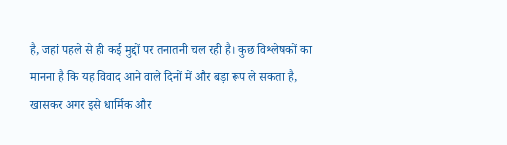है, जहां पहले से ही कई मुद्दों पर तनातनी चल रही है। कुछ विश्लेषकों का मानना है कि यह विवाद आने वाले दिनों में और बड़ा रूप ले सकता है, खासकर अगर इसे धार्मिक और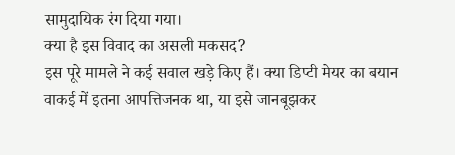सामुदायिक रंग दिया गया।
क्या है इस विवाद का असली मकसद?
इस पूरे मामले ने कई सवाल खड़े किए हैं। क्या डिप्टी मेयर का बयान वाकई में इतना आपत्तिजनक था, या इसे जानबूझकर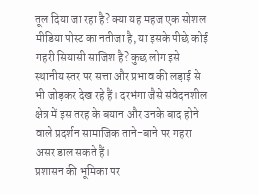तूल दिया जा रहा है? क्या यह महज एक सोशल मीडिया पोस्ट का नतीजा है, या इसके पीछे कोई गहरी सियासी साजिश है? कुछ लोग इसे स्थानीय स्तर पर सत्ता और प्रभाव की लड़ाई से भी जोड़कर देख रहे हैं। दरभंगा जैसे संवेदनशील क्षेत्र में इस तरह के बयान और उनके बाद होने वाले प्रदर्शन सामाजिक ताने-बाने पर गहरा असर डाल सकते हैं।
प्रशासन की भूमिका पर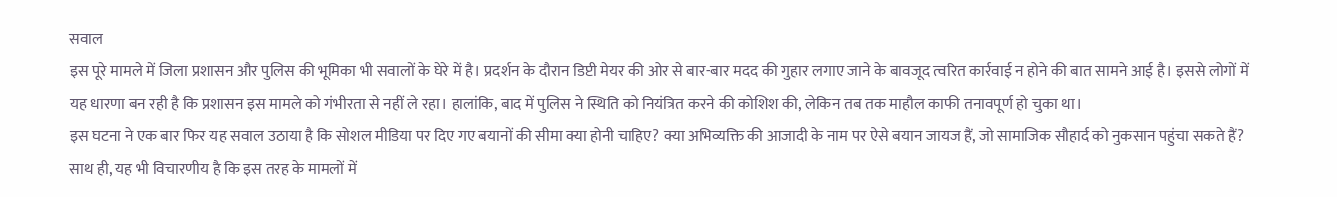सवाल
इस पूरे मामले में जिला प्रशासन और पुलिस की भूमिका भी सवालों के घेरे में है। प्रदर्शन के दौरान डिप्टी मेयर की ओर से बार-बार मदद की गुहार लगाए जाने के बावजूद त्वरित कार्रवाई न होने की बात सामने आई है। इससे लोगों में यह धारणा बन रही है कि प्रशासन इस मामले को गंभीरता से नहीं ले रहा। हालांकि, बाद में पुलिस ने स्थिति को नियंत्रित करने की कोशिश की, लेकिन तब तक माहौल काफी तनावपूर्ण हो चुका था।
इस घटना ने एक बार फिर यह सवाल उठाया है कि सोशल मीडिया पर दिए गए बयानों की सीमा क्या होनी चाहिए? क्या अभिव्यक्ति की आजादी के नाम पर ऐसे बयान जायज हैं, जो सामाजिक सौहार्द को नुकसान पहुंचा सकते हैं? साथ ही, यह भी विचारणीय है कि इस तरह के मामलों में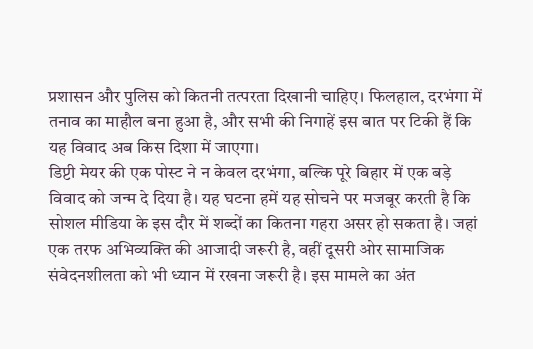प्रशासन और पुलिस को कितनी तत्परता दिखानी चाहिए। फिलहाल, दरभंगा में तनाव का माहौल बना हुआ है, और सभी की निगाहें इस बात पर टिकी हैं कि यह विवाद अब किस दिशा में जाएगा।
डिप्टी मेयर की एक पोस्ट ने न केवल दरभंगा, बल्कि पूरे बिहार में एक बड़े विवाद को जन्म दे दिया है। यह घटना हमें यह सोचने पर मजबूर करती है कि सोशल मीडिया के इस दौर में शब्दों का कितना गहरा असर हो सकता है। जहां एक तरफ अभिव्यक्ति की आजादी जरूरी है, वहीं दूसरी ओर सामाजिक संवेदनशीलता को भी ध्यान में रखना जरूरी है। इस मामले का अंत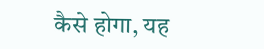कैसे होगा, यह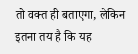तो वक्त ही बताएगा, लेकिन इतना तय है कि यह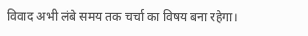विवाद अभी लंबे समय तक चर्चा का विषय बना रहेगा।